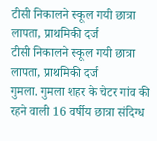टीसी निकालने स्कूल गयी छात्रा लापता, प्राथमिकी दर्ज
टीसी निकालने स्कूल गयी छात्रा लापता, प्राथमिकी दर्ज
गुमला. गुमला शहर के चेटर गांव की रहने वाली 16 वर्षीय छात्रा संदिग्ध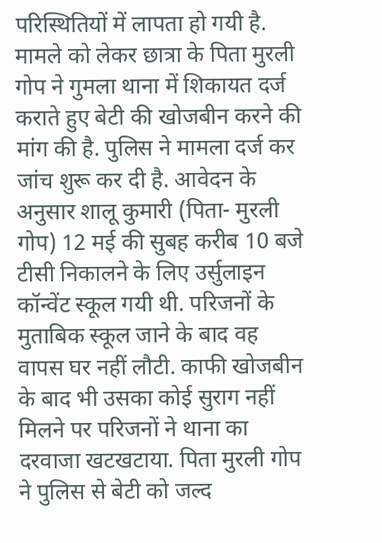परिस्थितियों में लापता हो गयी है. मामले को लेकर छात्रा के पिता मुरली गोप ने गुमला थाना में शिकायत दर्ज कराते हुए बेटी की खोजबीन करने की मांग की है. पुलिस ने मामला दर्ज कर जांच शुरू कर दी है. आवेदन के अनुसार शालू कुमारी (पिता- मुरली गोप) 12 मई की सुबह करीब 10 बजे टीसी निकालने के लिए उर्सुलाइन कॉन्वेंट स्कूल गयी थी. परिजनों के मुताबिक स्कूल जाने के बाद वह वापस घर नहीं लौटी. काफी खोजबीन के बाद भी उसका कोई सुराग नहीं मिलने पर परिजनों ने थाना का दरवाजा खटखटाया. पिता मुरली गोप ने पुलिस से बेटी को जल्द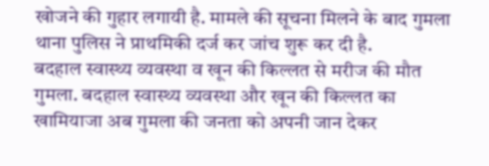खोजने की गुहार लगायी है. मामले की सूचना मिलने के बाद गुमला थाना पुलिस ने प्राथमिकी दर्ज कर जांच शुरू कर दी है.
बदहाल स्वास्थ्य व्यवस्था व खून की किल्लत से मरीज की मौत
गुमला. बदहाल स्वास्थ्य व्यवस्था और खून की किल्लत का खामियाजा अब गुमला की जनता को अपनी जान देकर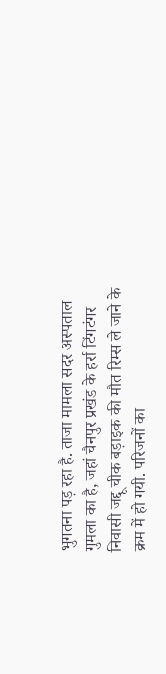भुगतना पड़ रहा है. ताजा मामला सदर अस्पताल गुमला का है, जहां चैनपुर प्रखंड के हर्रा टिंगटंगर निवासी जद्दू चीक बड़ाइक की मौत रिम्स ले जाने के क्रम में हो गयी. परिजनों का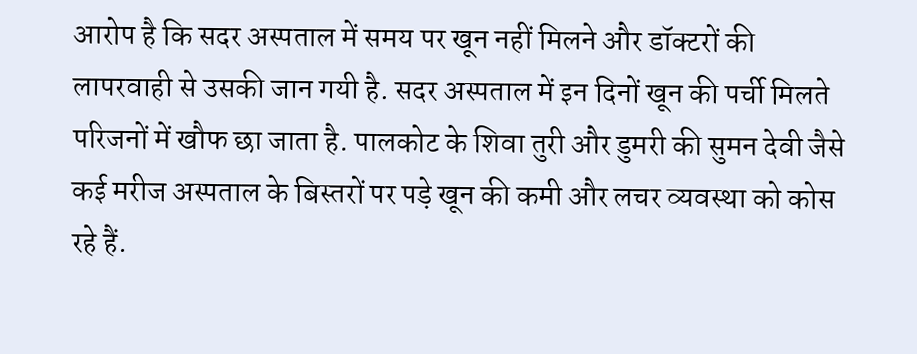आरोप है कि सदर अस्पताल में समय पर खून नहीं मिलने और डॉक्टरों की लापरवाही से उसकी जान गयी है. सदर अस्पताल में इन दिनों खून की पर्ची मिलते परिजनों में खौफ छा जाता है. पालकोट के शिवा तुरी और डुमरी की सुमन देवी जैसे कई मरीज अस्पताल के बिस्तरों पर पड़े खून की कमी और लचर व्यवस्था को कोस रहे हैं.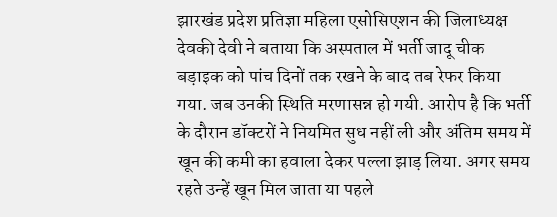झारखंड प्रदेश प्रतिज्ञा महिला एसोसिएशन की जिलाध्यक्ष देवकी देवी ने बताया कि अस्पताल में भर्ती जादू चीक बड़ाइक को पांच दिनों तक रखने के बाद तब रेफर किया गया. जब उनकी स्थिति मरणासन्न हो गयी. आरोप है कि भर्ती के दौरान डॉक्टरों ने नियमित सुध नहीं ली और अंतिम समय में खून की कमी का हवाला देकर पल्ला झाड़ लिया. अगर समय रहते उन्हें खून मिल जाता या पहले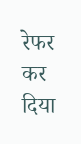रेफर कर दिया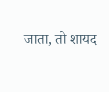जाता, तो शायद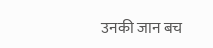उनकी जान बच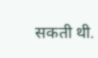सकती थी.